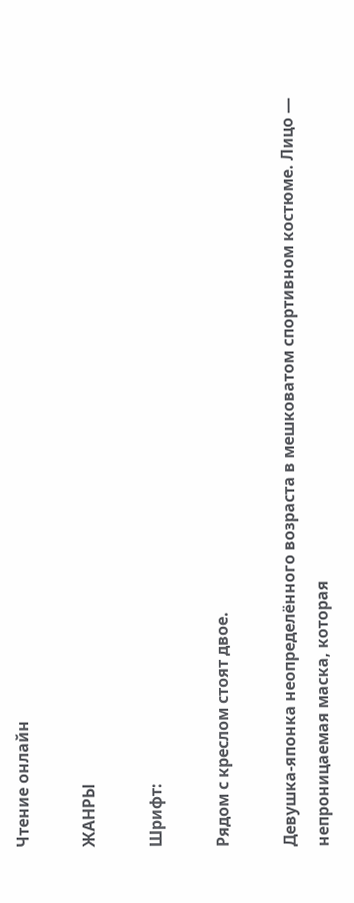Чтение онлайн

ЖАНРЫ

Шрифт:

Рядом с креслом стоят двое.

Девушка-японка неопределённого возраста в мешковатом спортивном костюме. Лицо — непроницаемая маска, которая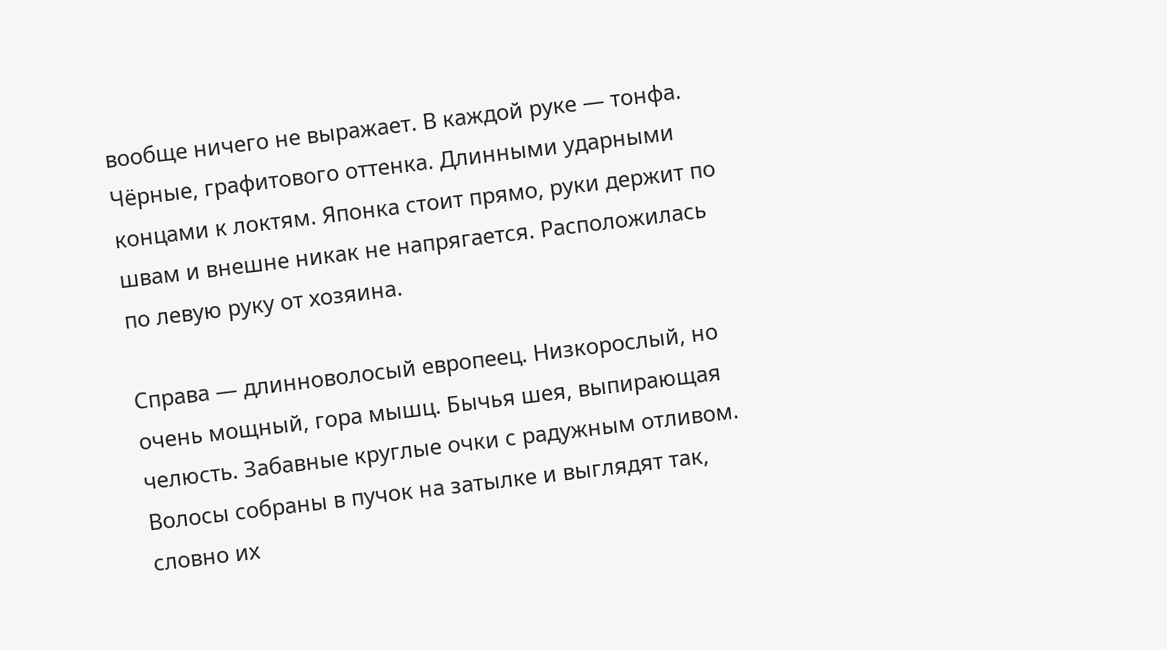вообще ничего не выражает. В каждой руке — тонфа. Чёрные, графитового оттенка. Длинными ударными концами к локтям. Японка стоит прямо, руки держит по швам и внешне никак не напрягается. Расположилась по левую руку от хозяина.

Справа — длинноволосый европеец. Низкорослый, но очень мощный, гора мышц. Бычья шея, выпирающая челюсть. Забавные круглые очки с радужным отливом. Волосы собраны в пучок на затылке и выглядят так, словно их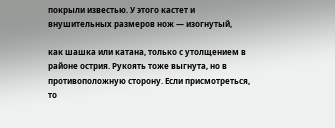покрыли известью. У этого кастет и внушительных размеров нож — изогнутый,

как шашка или катана, только с утолщением в районе острия. Рукоять тоже выгнута, но в противоположную сторону. Если присмотреться, то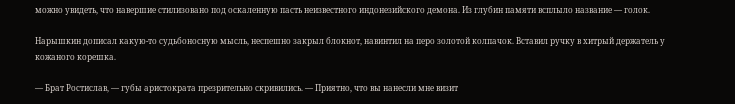можно увидеть, что навершие стилизовано под оскаленную пасть неизвестного индонезийского демона. Из глубин памяти всплыло название — голок.

Нарышкин дописал какую-то судьбоносную мысль, неспешно закрыл блокнот, навинтил на перо золотой колпачок. Вставил ручку в хитрый держатель у кожаного корешка.

— Брат Ростислав, — губы аристократа презрительно скривились. — Приятно, что вы нанесли мне визит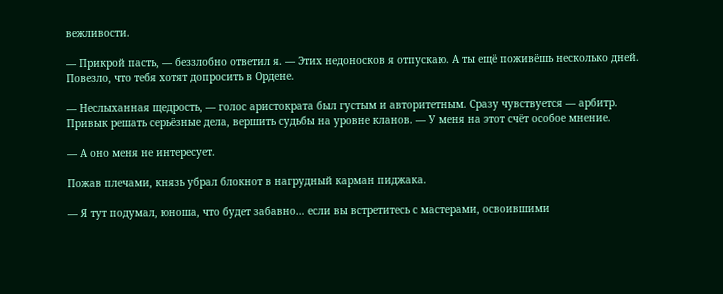вежливости.

— Прикрой пасть, — беззлобно ответил я. — Этих недоносков я отпускаю. А ты ещё поживёшь несколько дней. Повезло, что тебя хотят допросить в Ордене.

— Неслыханная щедрость, — голос аристократа был густым и авторитетным. Сразу чувствуется — арбитр. Привык решать серьёзные дела, вершить судьбы на уровне кланов. — У меня на этот счёт особое мнение.

— А оно меня не интересует.

Пожав плечами, князь убрал блокнот в нагрудный карман пиджака.

— Я тут подумал, юноша, что будет забавно… если вы встретитесь с мастерами, освоившими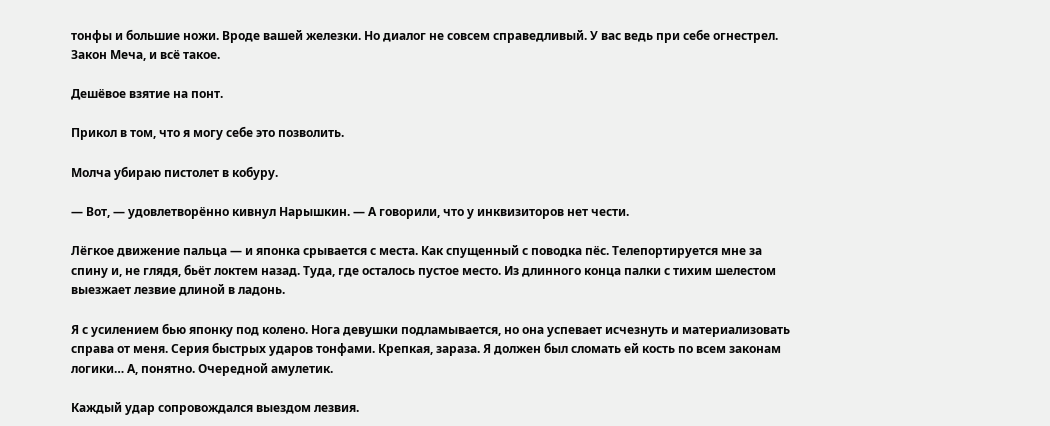тонфы и большие ножи. Вроде вашей железки. Но диалог не совсем справедливый. У вас ведь при себе огнестрел. Закон Меча, и всё такое.

Дешёвое взятие на понт.

Прикол в том, что я могу себе это позволить.

Молча убираю пистолет в кобуру.

— Вот, — удовлетворённо кивнул Нарышкин. — А говорили, что у инквизиторов нет чести.

Лёгкое движение пальца — и японка срывается с места. Как спущенный с поводка пёс. Телепортируется мне за спину и, не глядя, бьёт локтем назад. Туда, где осталось пустое место. Из длинного конца палки с тихим шелестом выезжает лезвие длиной в ладонь.

Я с усилением бью японку под колено. Нога девушки подламывается, но она успевает исчезнуть и материализовать справа от меня. Серия быстрых ударов тонфами. Крепкая, зараза. Я должен был сломать ей кость по всем законам логики… А, понятно. Очередной амулетик.

Каждый удар сопровождался выездом лезвия.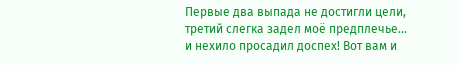Первые два выпада не достигли цели, третий слегка задел моё предплечье… и нехило просадил доспех! Вот вам и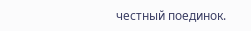честный поединок.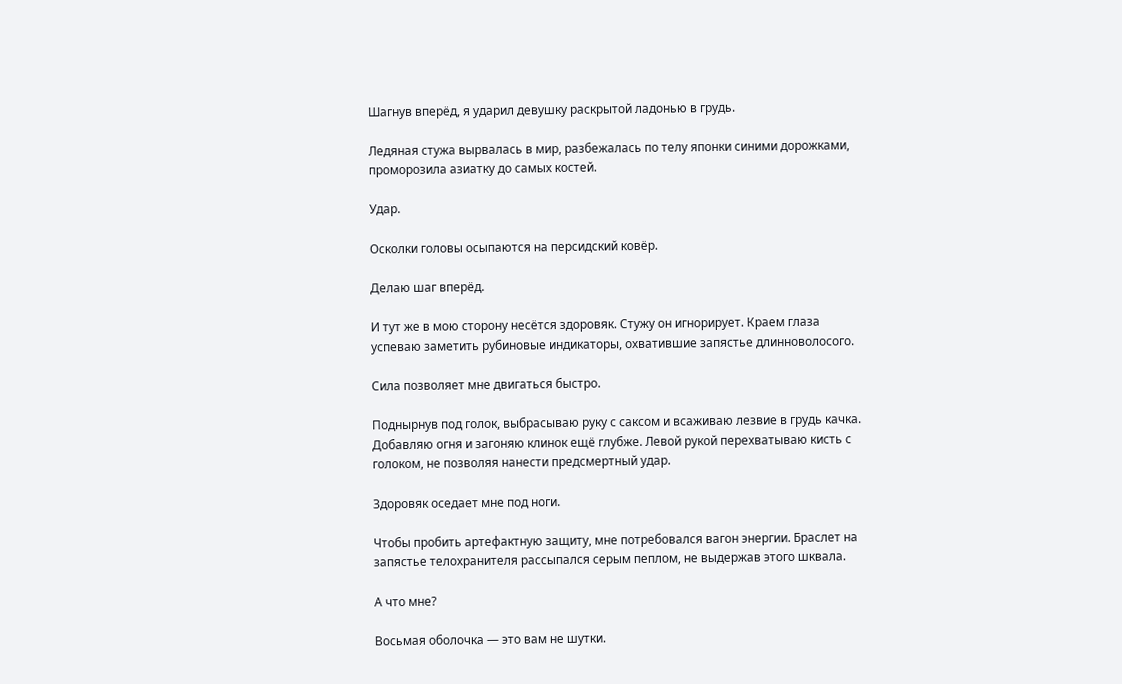Шагнув вперёд, я ударил девушку раскрытой ладонью в грудь.

Ледяная стужа вырвалась в мир, разбежалась по телу японки синими дорожками, проморозила азиатку до самых костей.

Удар.

Осколки головы осыпаются на персидский ковёр.

Делаю шаг вперёд.

И тут же в мою сторону несётся здоровяк. Стужу он игнорирует. Краем глаза успеваю заметить рубиновые индикаторы, охватившие запястье длинноволосого.

Сила позволяет мне двигаться быстро.

Поднырнув под голок, выбрасываю руку с саксом и всаживаю лезвие в грудь качка. Добавляю огня и загоняю клинок ещё глубже. Левой рукой перехватываю кисть с голоком, не позволяя нанести предсмертный удар.

Здоровяк оседает мне под ноги.

Чтобы пробить артефактную защиту, мне потребовался вагон энергии. Браслет на запястье телохранителя рассыпался серым пеплом, не выдержав этого шквала.

А что мне?

Восьмая оболочка — это вам не шутки.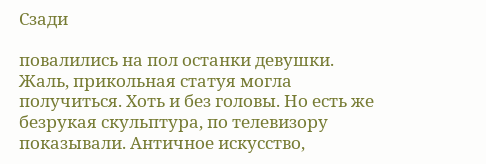Сзади

повалились на пол останки девушки. Жаль, прикольная статуя могла получиться. Хоть и без головы. Но есть же безрукая скульптура, по телевизору показывали. Античное искусство,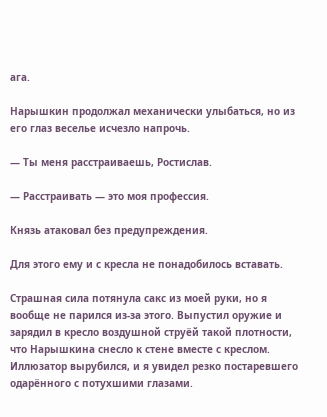ага.

Нарышкин продолжал механически улыбаться, но из его глаз веселье исчезло напрочь.

— Ты меня расстраиваешь, Ростислав.

— Расстраивать — это моя профессия.

Князь атаковал без предупреждения.

Для этого ему и с кресла не понадобилось вставать.

Страшная сила потянула сакс из моей руки, но я вообще не парился из-за этого. Выпустил оружие и зарядил в кресло воздушной струёй такой плотности, что Нарышкина снесло к стене вместе с креслом. Иллюзатор вырубился, и я увидел резко постаревшего одарённого с потухшими глазами.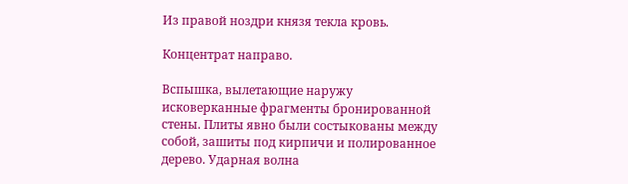Из правой ноздри князя текла кровь.

Концентрат направо.

Вспышка, вылетающие наружу исковерканные фрагменты бронированной стены. Плиты явно были состыкованы между собой, зашиты под кирпичи и полированное дерево. Ударная волна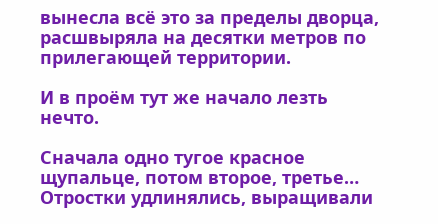вынесла всё это за пределы дворца, расшвыряла на десятки метров по прилегающей территории.

И в проём тут же начало лезть нечто.

Сначала одно тугое красное щупальце, потом второе, третье… Отростки удлинялись, выращивали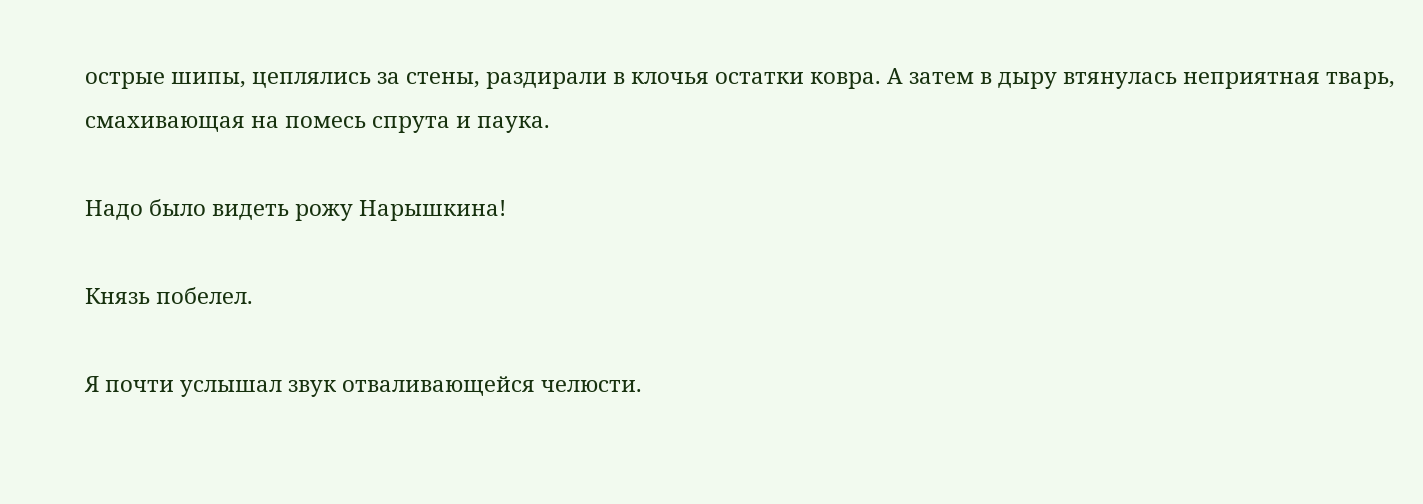острые шипы, цеплялись за стены, раздирали в клочья остатки ковра. А затем в дыру втянулась неприятная тварь, смахивающая на помесь спрута и паука.

Надо было видеть рожу Нарышкина!

Князь побелел.

Я почти услышал звук отваливающейся челюсти.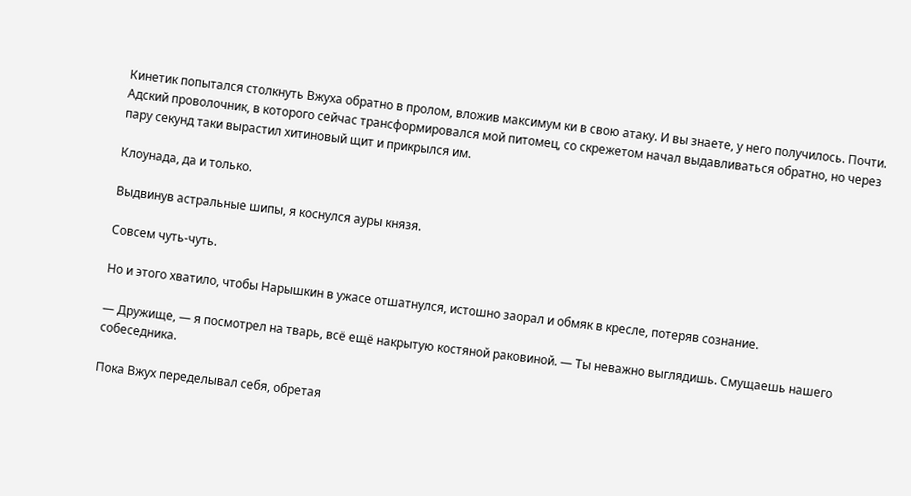Кинетик попытался столкнуть Вжуха обратно в пролом, вложив максимум ки в свою атаку. И вы знаете, у него получилось. Почти. Адский проволочник, в которого сейчас трансформировался мой питомец, со скрежетом начал выдавливаться обратно, но через пару секунд таки вырастил хитиновый щит и прикрылся им.

Клоунада, да и только.

Выдвинув астральные шипы, я коснулся ауры князя.

Совсем чуть-чуть.

Но и этого хватило, чтобы Нарышкин в ужасе отшатнулся, истошно заорал и обмяк в кресле, потеряв сознание.

— Дружище, — я посмотрел на тварь, всё ещё накрытую костяной раковиной. — Ты неважно выглядишь. Смущаешь нашего собеседника.

Пока Вжух переделывал себя, обретая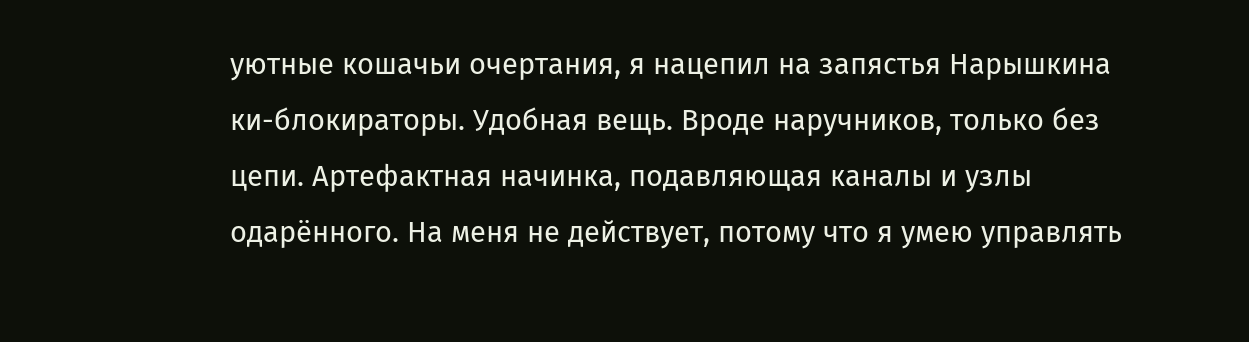уютные кошачьи очертания, я нацепил на запястья Нарышкина ки-блокираторы. Удобная вещь. Вроде наручников, только без цепи. Артефактная начинка, подавляющая каналы и узлы одарённого. На меня не действует, потому что я умею управлять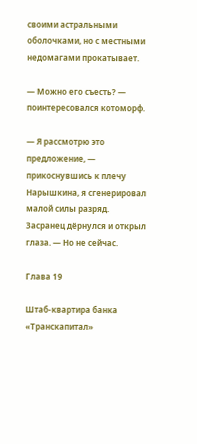своими астральными оболочками, но с местными недомагами прокатывает.

— Можно его съесть? — поинтересовался котоморф.

— Я рассмотрю это предложение, — прикоснувшись к плечу Нарышкина, я сгенерировал малой силы разряд. Засранец дёрнулся и открыл глаза. — Но не сейчас.

Глава 19

Штаб-квартира банка «Транскапитал»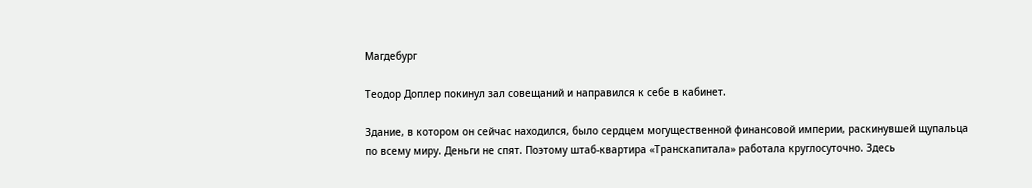Магдебург

Теодор Доплер покинул зал совещаний и направился к себе в кабинет.

Здание, в котором он сейчас находился, было сердцем могущественной финансовой империи, раскинувшей щупальца по всему миру. Деньги не спят. Поэтому штаб-квартира «Транскапитала» работала круглосуточно. Здесь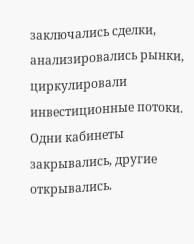заключались сделки, анализировались рынки, циркулировали инвестиционные потоки. Одни кабинеты закрывались, другие открывались.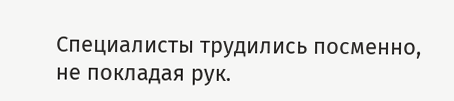Специалисты трудились посменно, не покладая рук.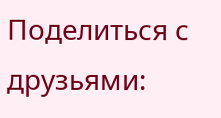Поделиться с друзьями: